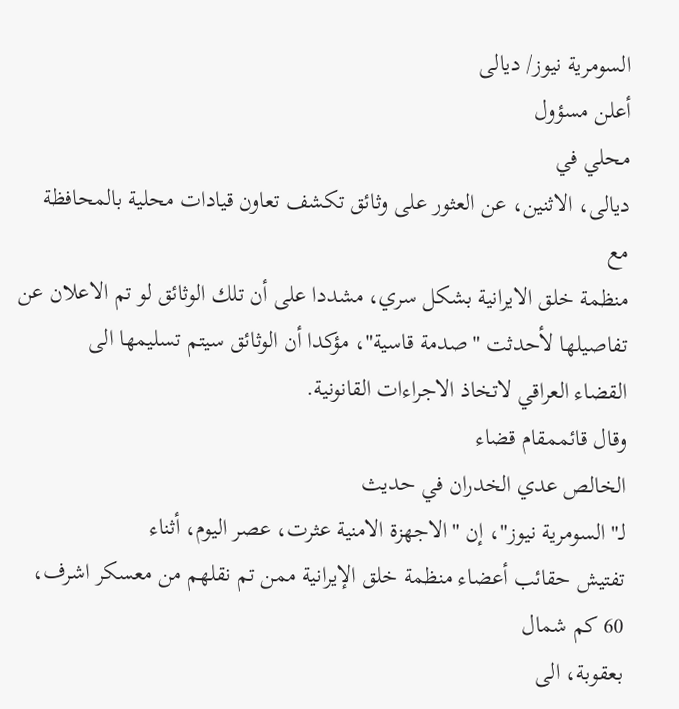السومرية نيوز/ ديالى
أعلن مسؤول
محلي في
ديالى، الاثنين، عن العثور على وثائق تكشف تعاون قيادات محلية بالمحافظة
مع
منظمة خلق الايرانية بشكل سري، مشددا على أن تلك الوثائق لو تم الاعلان عن
تفاصيلها لأحدثت "صدمة قاسية"، مؤكدا أن الوثائق سيتم تسليمها الى
القضاء العراقي لاتخاذ الاجراءات القانونية.
وقال قائممقام قضاء
الخالص عدي الخدران في حديث
لـ"السومرية نيوز"، إن "الاجهزة الامنية عثرت، عصر اليوم، أثناء
تفتيش حقائب أعضاء منظمة خلق الإيرانية ممن تم نقلهم من معسكر اشرف، 60 كم شمال
بعقوبة، الى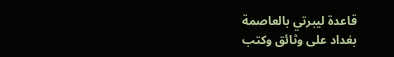قاعدة ليبرتي بالعاصمة
بغداد على وثائق وكتب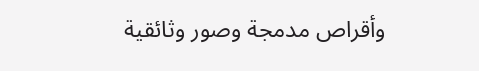وأقراص مدمجة وصور وثائقية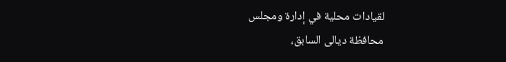لقيادات محلية في إدارة ومجلس
محافظة ديالى السابق،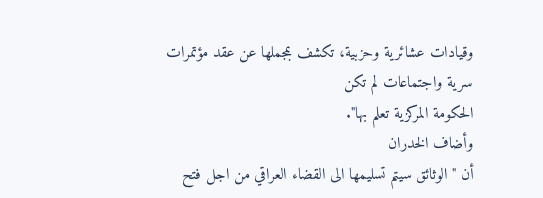وقيادات عشائرية وحزبية، تكشف بمجملها عن عقد مؤتمرات
سرية واجتماعات لم تكن
الحكومة المركزية تعلم بها".
وأضاف الخدران
أن "الوثائق سيتم تسليمها الى القضاء العراقي من اجل فتح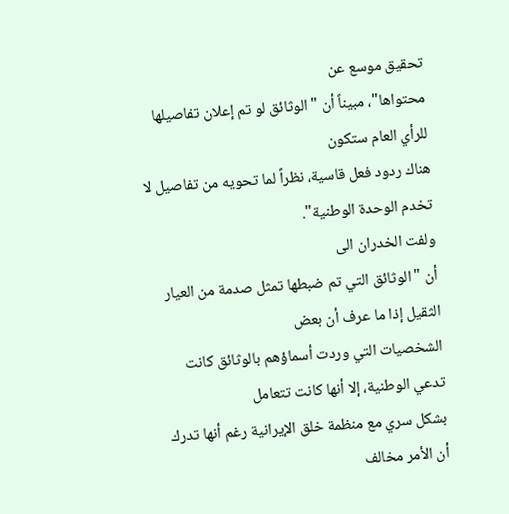تحقيق موسع عن
محتواها"، مبيناً أن "الوثائق لو تم إعلان تفاصيلها للرأي العام ستكون
هناك ردود فعل قاسية، نظراً لما تحويه من تفاصيل لا تخدم الوحدة الوطنية".
ولفت الخدران الى
أن "الوثائق التي تم ضبطها تمثل صدمة من العيار الثقيل إذا ما عرف أن بعض
الشخصيات التي وردت أسماؤهم بالوثائق كانت تدعي الوطنية، إلا أنها كانت تتعامل
بشكل سري مع منظمة خلق الإيرانية رغم أنها تدرك أن الأمر مخالف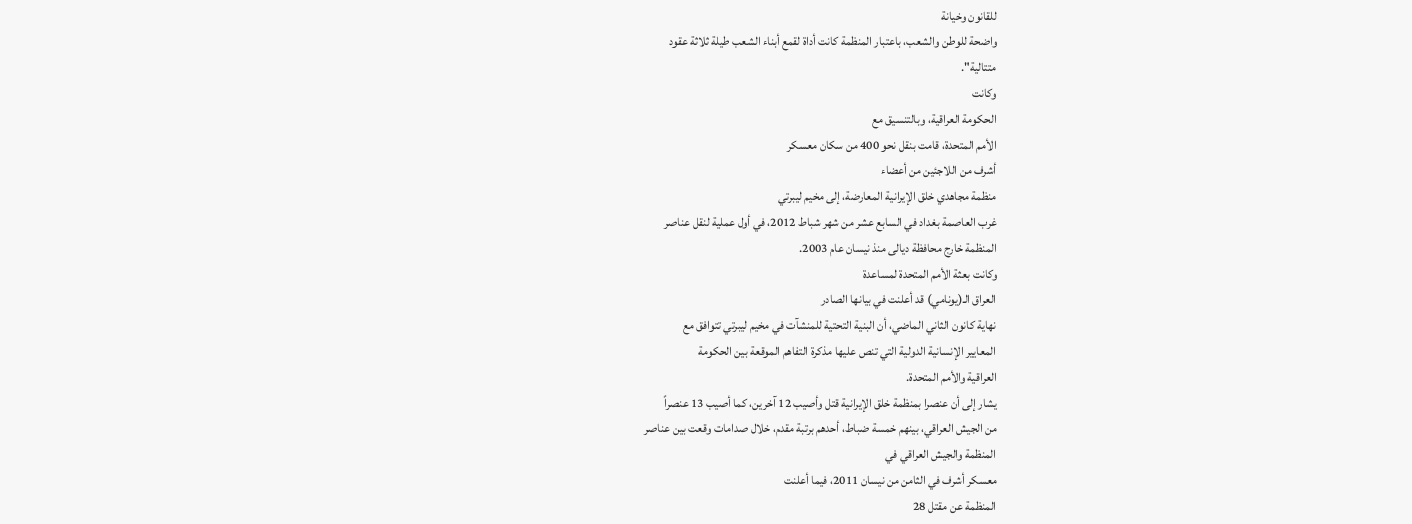للقانون وخيانة
واضحة للوطن والشعب، باعتبار المنظمة كانت أداة لقمع أبناء الشعب طيلة ثلاثة عقود
متتالية".
وكانت
الحكومة العراقية، وبالتنسيق مع
الأمم المتحدة، قامت بنقل نحو 400 من سكان معسكر
أشرف من اللاجئين من أعضاء
منظمة مجاهدي خلق الإيرانية المعارضة، إلى مخيم ليبرتي
غرب العاصمة بغداد في السابع عشر من شهر شباط 2012، في أول عملية لنقل عناصر
المنظمة خارج محافظة ديالى منذ نيسان عام 2003.
وكانت بعثة الأمم المتحدة لمساعدة
العراق الـ(يونامي) قد أعلنت في بيانها الصادر
نهاية كانون الثاني الماضي، أن البنية التحتية للمنشآت في مخيم ليبرتي تتوافق مع
المعايير الإنسانية الدولية التي تنص عليها مذكرة التفاهم الموقعة بين الحكومة
العراقية والأمم المتحدة.
يشار إلى أن عنصرا بمنظمة خلق الإيرانية قتل وأصيب 12 آخرين، كما أصيب 13 عنصراً
من الجيش العراقي، بينهم خمسة ضباط، أحدهم برتبة مقدم، خلال صدامات وقعت بين عناصر
المنظمة والجيش العراقي في
معسكر أشرف في الثامن من نيسان 2011، فيما أعلنت
المنظمة عن مقتل 28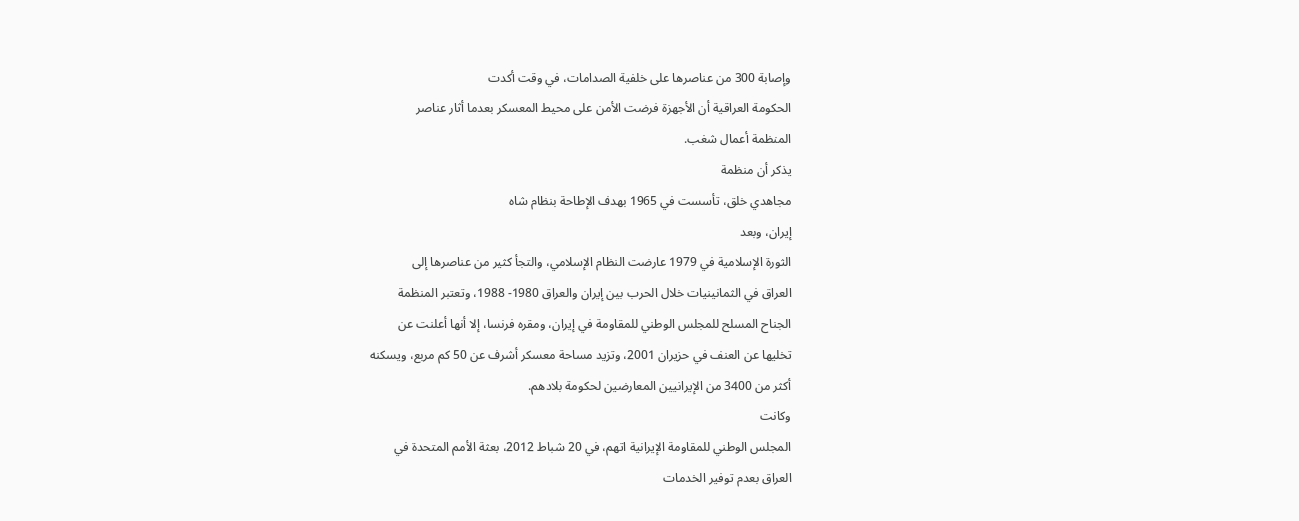وإصابة 300 من عناصرها على خلفية الصدامات، في وقت أكدت
الحكومة العراقية أن الأجهزة فرضت الأمن على محيط المعسكر بعدما أثار عناصر
المنظمة أعمال شغب.
يذكر أن منظمة
مجاهدي خلق، تأسست في 1965 بهدف الإطاحة بنظام شاه
إيران، وبعد
الثورة الإسلامية في 1979 عارضت النظام الإسلامي، والتجأ كثير من عناصرها إلى
العراق في الثمانينيات خلال الحرب بين إيران والعراق 1980- 1988، وتعتبر المنظمة
الجناح المسلح للمجلس الوطني للمقاومة في إيران، ومقره فرنسا، إلا أنها أعلنت عن
تخليها عن العنف في حزيران 2001، وتزيد مساحة معسكر أشرف عن 50 كم مربع، ويسكنه
أكثر من 3400 من الإيرانيين المعارضين لحكومة بلادهم.
وكانت
المجلس الوطني للمقاومة الإيرانية اتهم، في 20 شباط 2012، بعثة الأمم المتحدة في
العراق بعدم توفير الخدمات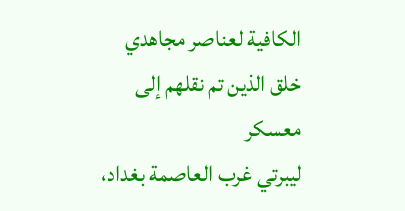الكافية لعناصر مجاهدي خلق الذين تم نقلهم إلى معسكر
ليبرتي غرب العاصمة بغداد،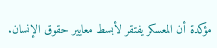مؤكدة أن المعسكر يفتقر لأبسط معايير حقوق الإنسان.